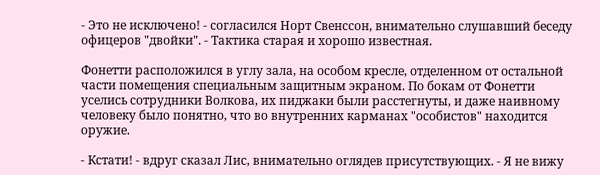- Это не исключено! - согласился Норт Свенссон, внимательно слушавший беседу офицеров "двойки". - Тактика старая и хорошо известная.

Фонетти расположился в углу зала, на особом кресле, отделенном от остальной части помещения специальным защитным экраном. По бокам от Фонетти уселись сотрудники Волкова, их пиджаки были расстегнуты, и даже наивному человеку было понятно, что во внутренних карманах "особистов" находится оружие.

- Кстати! - вдруг сказал Лис, внимательно оглядев присутствующих. - Я не вижу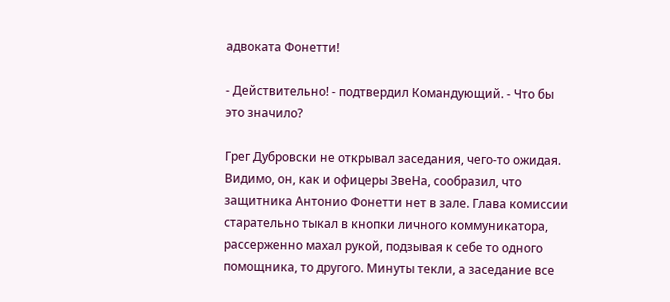адвоката Фонетти!

- Действительно! - подтвердил Командующий. - Что бы это значило?

Грег Дубровски не открывал заседания, чего-то ожидая. Видимо, он, как и офицеры ЗвеНа, сообразил, что защитника Антонио Фонетти нет в зале. Глава комиссии старательно тыкал в кнопки личного коммуникатора, рассерженно махал рукой, подзывая к себе то одного помощника, то другого. Минуты текли, а заседание все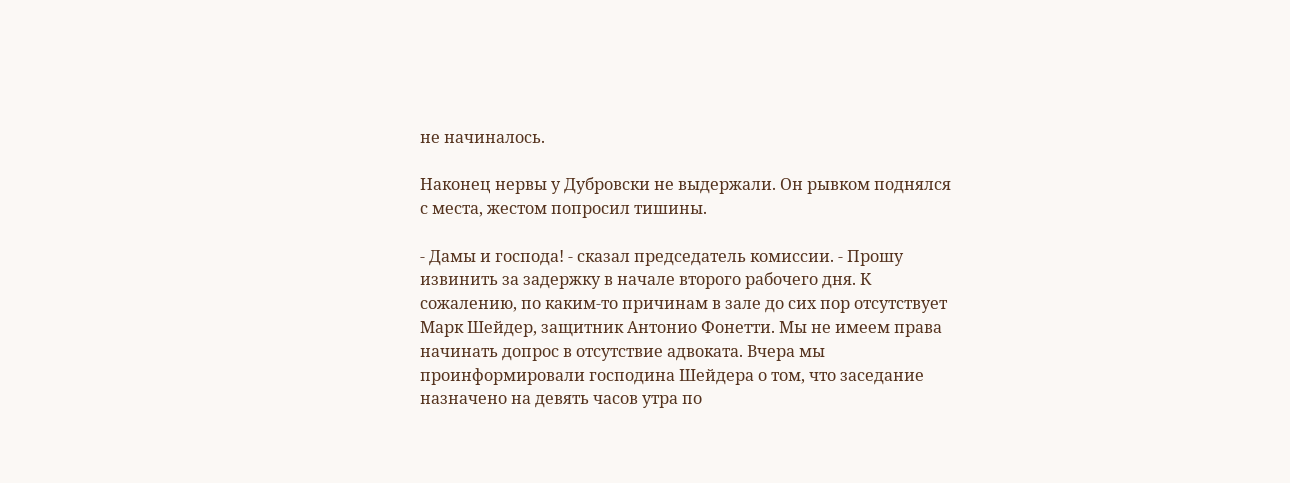не начиналось.

Наконец нервы у Дубровски не выдержали. Он рывком поднялся с места, жестом попросил тишины.

- Дамы и господа! - сказал председатель комиссии. - Прошу извинить за задержку в начале второго рабочего дня. К сожалению, по каким-то причинам в зале до сих пор отсутствует Марк Шейдер, защитник Антонио Фонетти. Мы не имеем права начинать допрос в отсутствие адвоката. Вчера мы проинформировали господина Шейдера о том, что заседание назначено на девять часов утра по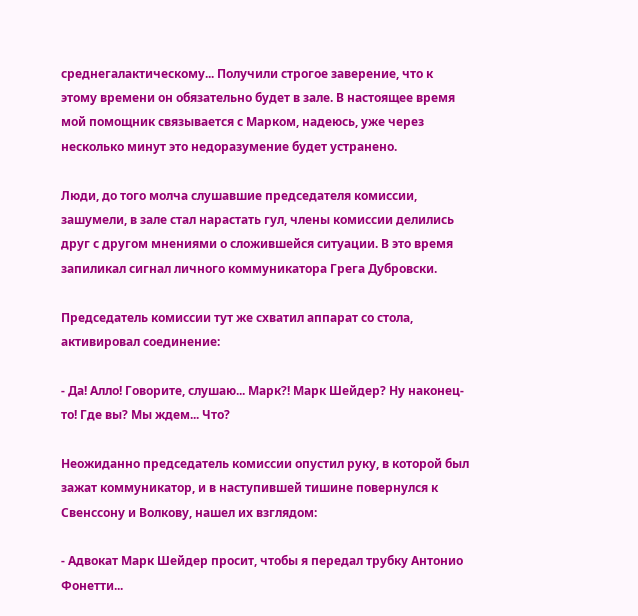среднегалактическому... Получили строгое заверение, что к этому времени он обязательно будет в зале. В настоящее время мой помощник связывается с Марком, надеюсь, уже через несколько минут это недоразумение будет устранено.

Люди, до того молча слушавшие председателя комиссии, зашумели, в зале стал нарастать гул, члены комиссии делились друг с другом мнениями о сложившейся ситуации. В это время запиликал сигнал личного коммуникатора Грега Дубровски.

Председатель комиссии тут же схватил аппарат со стола, активировал соединение:

- Да! Алло! Говорите, слушаю... Марк?! Марк Шейдер? Ну наконец-то! Где вы? Мы ждем... Что?

Неожиданно председатель комиссии опустил руку, в которой был зажат коммуникатор, и в наступившей тишине повернулся к Свенссону и Волкову, нашел их взглядом:

- Адвокат Марк Шейдер просит, чтобы я передал трубку Антонио Фонетти...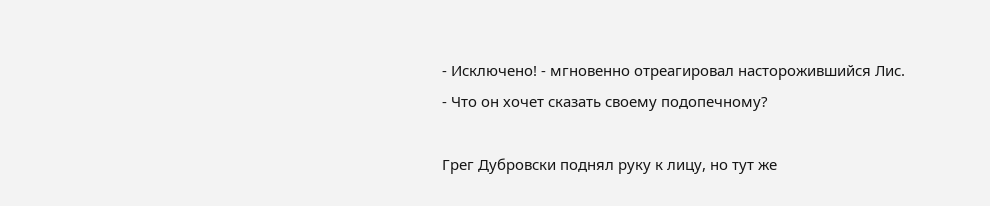- Исключено! - мгновенно отреагировал насторожившийся Лис. - Что он хочет сказать своему подопечному?

Грег Дубровски поднял руку к лицу, но тут же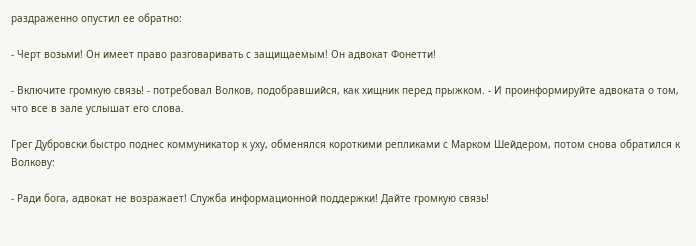раздраженно опустил ее обратно:

- Черт возьми! Он имеет право разговаривать с защищаемым! Он адвокат Фонетти!

- Включите громкую связь! - потребовал Волков, подобравшийся, как хищник перед прыжком. - И проинформируйте адвоката о том, что все в зале услышат его слова.

Грег Дубровски быстро поднес коммуникатор к уху, обменялся короткими репликами с Марком Шейдером, потом снова обратился к Волкову:

- Ради бога, адвокат не возражает! Служба информационной поддержки! Дайте громкую связь!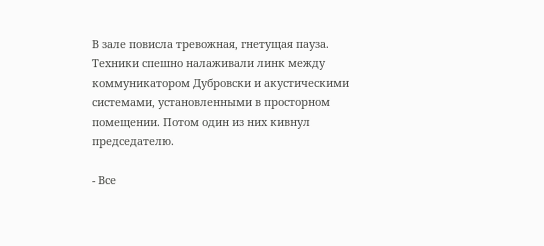В зале повисла тревожная, гнетущая пауза. Техники спешно налаживали линк между коммуникатором Дубровски и акустическими системами, установленными в просторном помещении. Потом один из них кивнул председателю.

- Все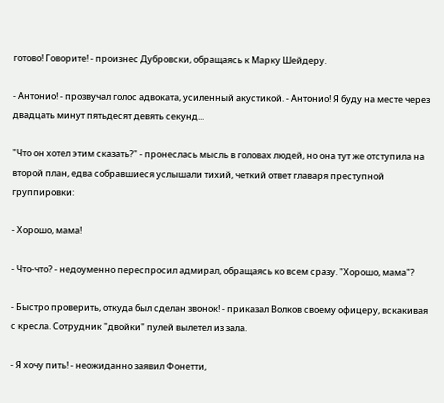готово! Говорите! - произнес Дубровски, обращаясь к Марку Шейдеру.

- Антонио! - прозвучал голос адвоката, усиленный акустикой. - Антонио! Я буду на месте через двадцать минут пятьдесят девять секунд...

"Что он хотел этим сказать?" - пронеслась мысль в головах людей, но она тут же отступила на второй план, едва собравшиеся услышали тихий, четкий ответ главаря преступной группировки:

- Хорошо, мама!

- Что-что? - недоуменно переспросил адмирал, обращаясь ко всем сразу. "Хорошо, мама"?

- Быстро проверить, откуда был сделан звонок! - приказал Волков своему офицеру, вскакивая с кресла. Сотрудник "двойки" пулей вылетел из зала.

- Я хочу пить! - неожиданно заявил Фонетти,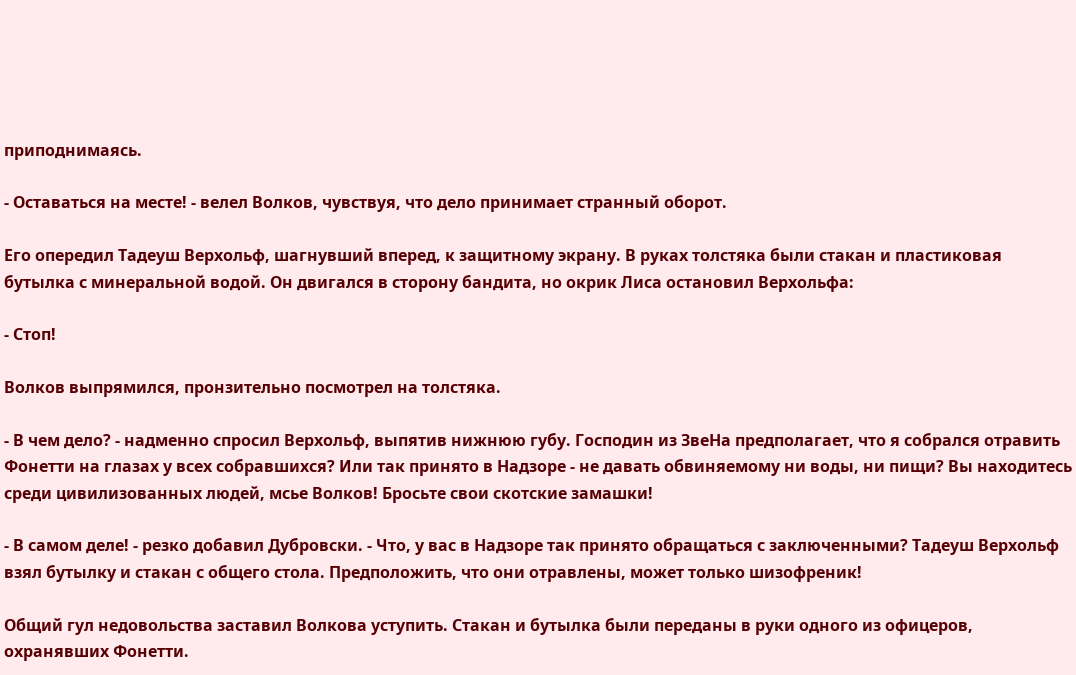приподнимаясь.

- Оставаться на месте! - велел Волков, чувствуя, что дело принимает странный оборот.

Его опередил Тадеуш Верхольф, шагнувший вперед, к защитному экрану. В руках толстяка были стакан и пластиковая бутылка с минеральной водой. Он двигался в сторону бандита, но окрик Лиса остановил Верхольфа:

- Стоп!

Волков выпрямился, пронзительно посмотрел на толстяка.

- В чем дело? - надменно спросил Верхольф, выпятив нижнюю губу. Господин из ЗвеНа предполагает, что я собрался отравить Фонетти на глазах у всех собравшихся? Или так принято в Надзоре - не давать обвиняемому ни воды, ни пищи? Вы находитесь среди цивилизованных людей, мсье Волков! Бросьте свои скотские замашки!

- В самом деле! - резко добавил Дубровски. - Что, у вас в Надзоре так принято обращаться с заключенными? Тадеуш Верхольф взял бутылку и стакан с общего стола. Предположить, что они отравлены, может только шизофреник!

Общий гул недовольства заставил Волкова уступить. Стакан и бутылка были переданы в руки одного из офицеров, охранявших Фонетти.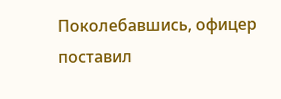Поколебавшись, офицер поставил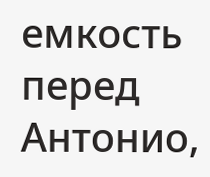емкость перед Антонио,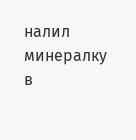налил минералку в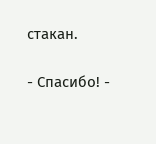стакан.

- Спасибо! -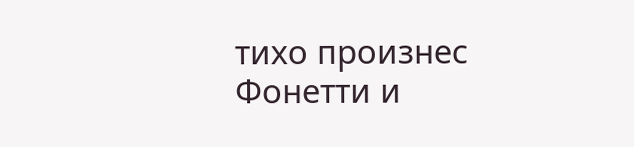тихо произнес Фонетти и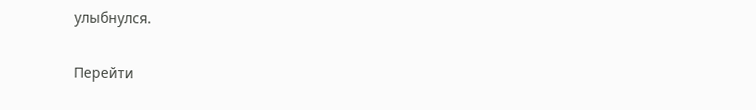улыбнулся.

Перейти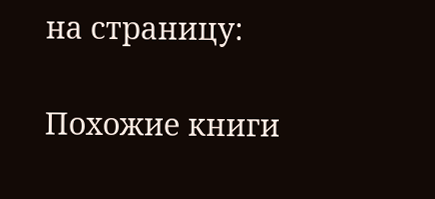на страницу:

Похожие книги